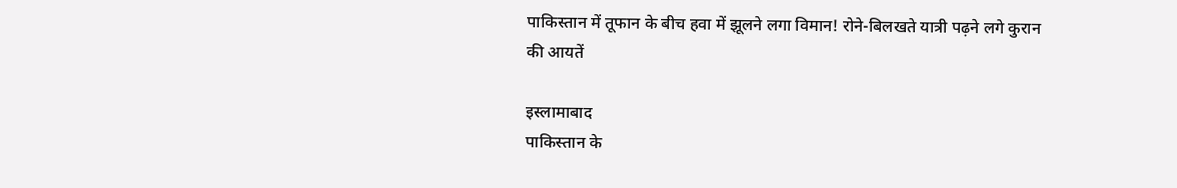पाकिस्तान में तूफान के बीच हवा में झूलने लगा विमान! रोने-बिलखते यात्री पढ़ने लगे कुरान की आयतें

इस्लामाबाद
पाकिस्तान के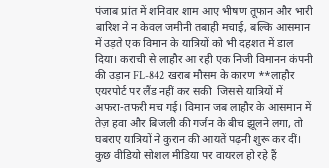पंजाब प्रांत में शनिवार शाम आए भीषण तूफान और भारी बारिश ने न केवल जमीनी तबाही मचाई, बल्कि आसमान में उड़ते एक विमान के यात्रियों को भी दहशत में डाल दिया। कराची से लाहौर आ रही एक निजी विमानन कंपनी की उड़ान FL-842  खराब मौसम के कारण **लाहौर एयरपोर्ट पर लैंड नहीं कर सकी  जिससे यात्रियों में अफरा-तफरी मच गई। विमान जब लाहौर के आसमान में तेज़ हवा और बिजली की गर्जन के बीच झूलने लगा, तो घबराए यात्रियों ने कुरान की आयतें पढ़नी शुरू कर दीं। कुछ वीडियो सोशल मीडिया पर वायरल हो रहे हैं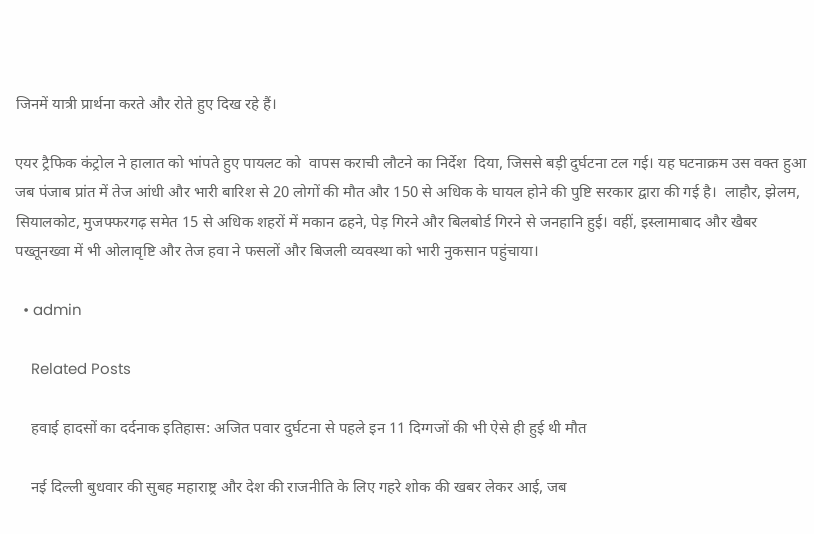जिनमें यात्री प्रार्थना करते और रोते हुए दिख रहे हैं।

एयर ट्रैफिक कंट्रोल ने हालात को भांपते हुए पायलट को  वापस कराची लौटने का निर्देश  दिया, जिससे बड़ी दुर्घटना टल गई। यह घटनाक्रम उस वक्त हुआ जब पंजाब प्रांत में तेज आंधी और भारी बारिश से 20 लोगों की मौत और 150 से अधिक के घायल होने की पुष्टि सरकार द्वारा की गई है।  लाहौर, झेलम, सियालकोट, मुजफ्फरगढ़ समेत 15 से अधिक शहरों में मकान ढहने, पेड़ गिरने और बिलबोर्ड गिरने से जनहानि हुई। वहीं, इस्लामाबाद और खैबर पख्तूनख्वा में भी ओलावृष्टि और तेज हवा ने फसलों और बिजली व्यवस्था को भारी नुकसान पहुंचाया।

  • admin

    Related Posts

    हवाई हादसों का दर्दनाक इतिहास: अजित पवार दुर्घटना से पहले इन 11 दिग्गजों की भी ऐसे ही हुई थी मौत

    नई दिल्ली बुधवार की सुबह महाराष्ट्र और देश की राजनीति के लिए गहरे शोक की खबर लेकर आई, जब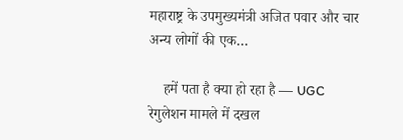महाराष्ट्र के उपमुख्यमंत्री अजित पवार और चार अन्य लोगों की एक…

    हमें पता है क्या हो रहा है — UGC रेगुलेशन मामले में दखल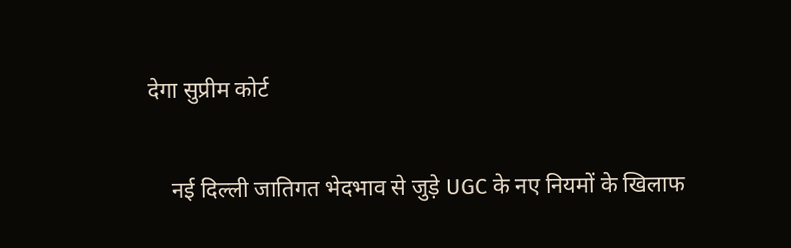देगा सुप्रीम कोर्ट

    नई दिल्ली जातिगत भेदभाव से जुड़े UGC के नए नियमों के खिलाफ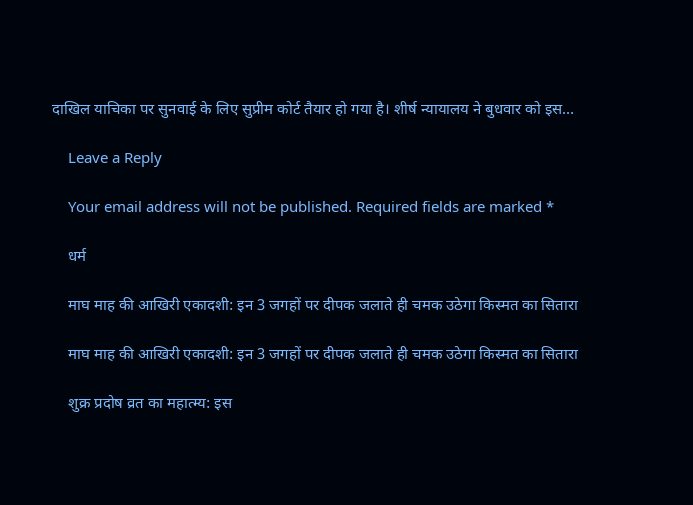दाखिल याचिका पर सुनवाई के लिए सुप्रीम कोर्ट तैयार हो गया है। शीर्ष न्यायालय ने बुधवार को इस…

    Leave a Reply

    Your email address will not be published. Required fields are marked *

    धर्म

    माघ माह की आखिरी एकादशी: इन 3 जगहों पर दीपक जलाते ही चमक उठेगा किस्मत का सितारा

    माघ माह की आखिरी एकादशी: इन 3 जगहों पर दीपक जलाते ही चमक उठेगा किस्मत का सितारा

    शुक्र प्रदोष व्रत का महात्म्य: इस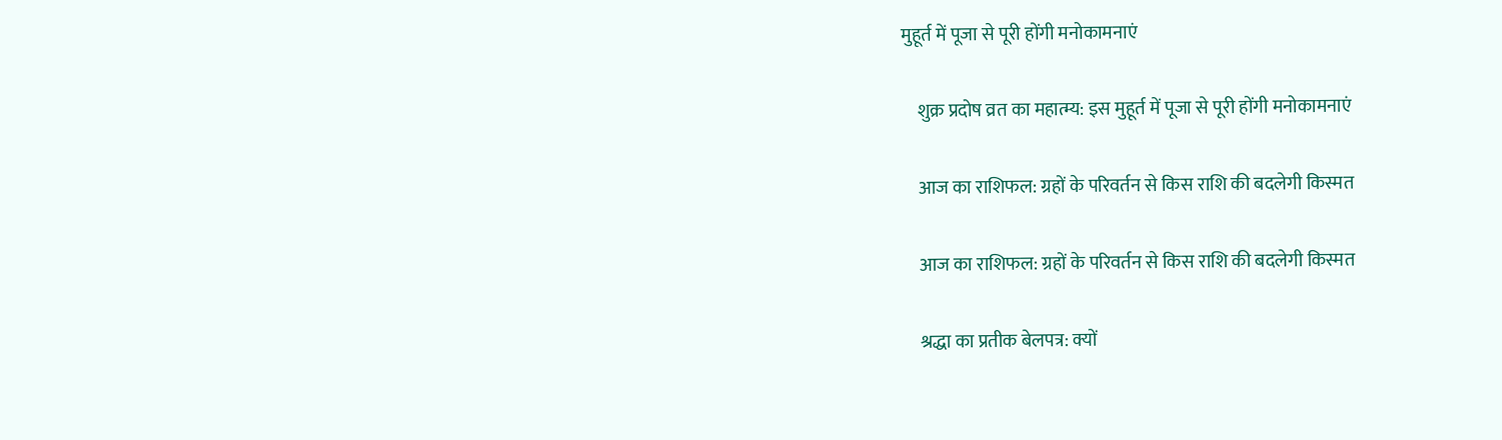मुहूर्त में पूजा से पूरी होंगी मनोकामनाएं

    शुक्र प्रदोष व्रत का महात्म्य: इस मुहूर्त में पूजा से पूरी होंगी मनोकामनाएं

    आज का राशिफल: ग्रहों के परिवर्तन से किस राशि की बदलेगी किस्मत

    आज का राशिफल: ग्रहों के परिवर्तन से किस राशि की बदलेगी किस्मत

    श्रद्धा का प्रतीक बेलपत्र: क्यों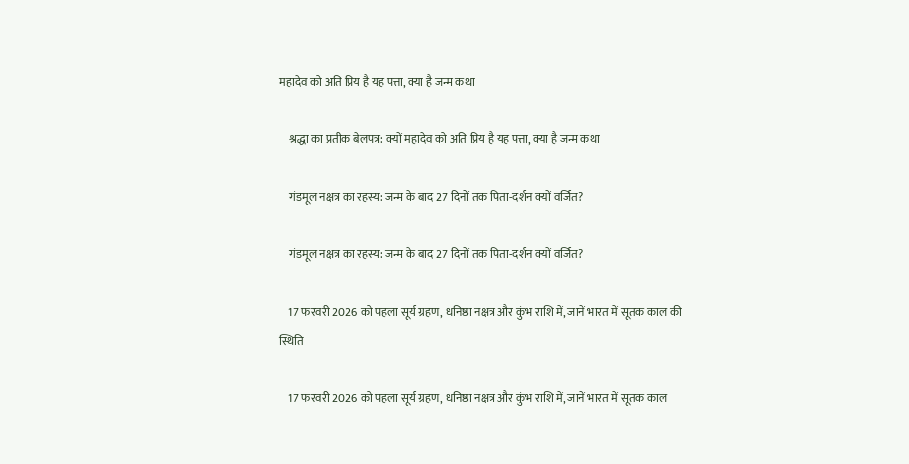महादेव को अति प्रिय है यह पत्ता, क्या है जन्म कथा

    श्रद्धा का प्रतीक बेलपत्र: क्यों महादेव को अति प्रिय है यह पत्ता, क्या है जन्म कथा

    गंडमूल नक्षत्र का रहस्य: जन्म के बाद 27 दिनों तक पिता-दर्शन क्यों वर्जित?

    गंडमूल नक्षत्र का रहस्य: जन्म के बाद 27 दिनों तक पिता-दर्शन क्यों वर्जित?

    17 फरवरी 2026 को पहला सूर्य ग्रहण, धनिष्ठा नक्षत्र और कुंभ राशि में, जानें भारत में सूतक काल की स्थिति

    17 फरवरी 2026 को पहला सूर्य ग्रहण, धनिष्ठा नक्षत्र और कुंभ राशि में, जानें भारत में सूतक काल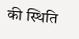की स्थिति